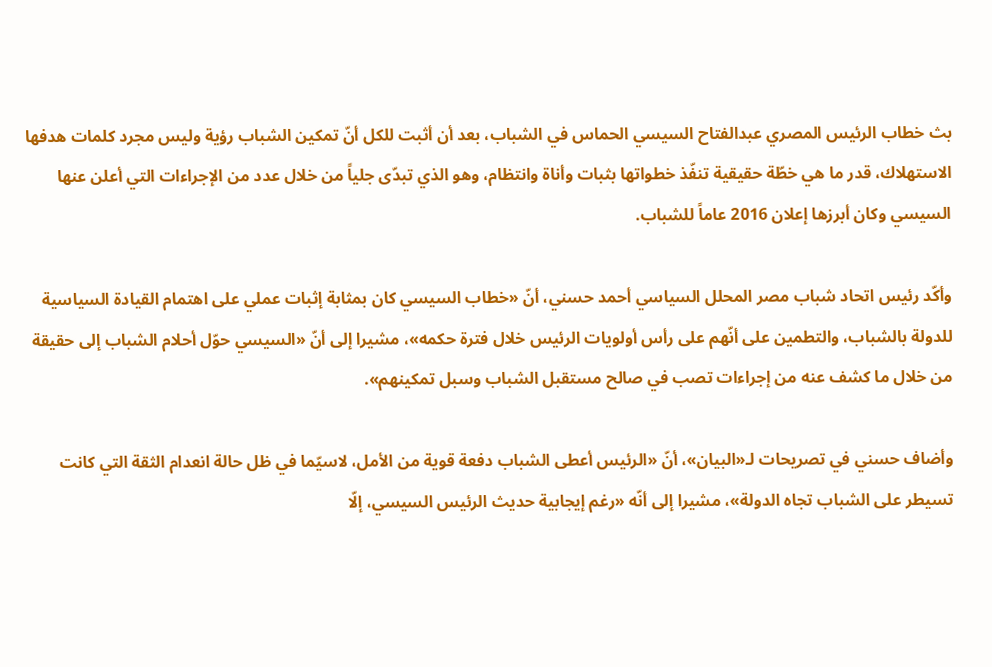بث خطاب الرئيس المصري عبدالفتاح السيسي الحماس في الشباب، بعد أن أثبت للكل أنّ تمكين الشباب رؤية وليس مجرد كلمات هدفها الاستهلاك، قدر ما هي خطّة حقيقية تنفّذ خطواتها بثبات وأناة وانتظام، وهو الذي تبدّى جلياً من خلال عدد من الإجراءات التي أعلن عنها السيسي وكان أبرزها إعلان 2016 عاماً للشباب.

وأكّد رئيس اتحاد شباب مصر المحلل السياسي أحمد حسني، أنّ «خطاب السيسي كان بمثابة إثبات عملي على اهتمام القيادة السياسية للدولة بالشباب، والتطمين على أنّهم على رأس أولويات الرئيس خلال فترة حكمه»، مشيرا إلى أنّ «السيسي حوّل أحلام الشباب إلى حقيقة من خلال ما كشف عنه من إجراءات تصب في صالح مستقبل الشباب وسبل تمكينهم».

وأضاف حسني في تصريحات لـ«البيان»، أنّ «الرئيس أعطى الشباب دفعة قوية من الأمل، لاسيّما في ظل حالة انعدام الثقة التي كانت تسيطر على الشباب تجاه الدولة»، مشيرا إلى أنّه «رغم إيجابية حديث الرئيس السيسي، إلّا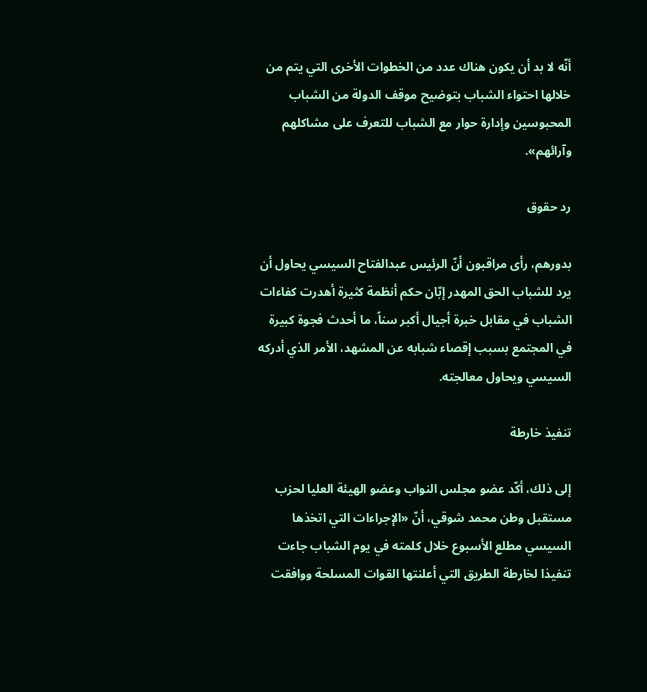أنّه لا بد أن يكون هناك عدد من الخطوات الأخرى التي يتم من خلالها احتواء الشباب بتوضيح موقف الدولة من الشباب المحبوسين وإدارة حوار مع الشباب للتعرف على مشاكلهم وآرائهم».

رد حقوق

بدورهم، رأى مراقبون أنّ الرئيس عبدالفتاح السيسي يحاول أن يرد للشباب الحق المهدر إبّان حكم أنظمة كثيرة أهدرت كفاءات الشباب في مقابل خبرة أجيال أكبر سناً، ما أحدث فجوة كبيرة في المجتمع بسبب إقصاء شبابه عن المشهد، الأمر الذي أدركه السيسي ويحاول معالجته.

تنفيذ خارطة

إلى ذلك، أكّد عضو مجلس النواب وعضو الهيئة العليا لحزب مستقبل وطن محمد شوقي، أنّ «الإجراءات التي اتخذها السيسي مطلع الأسبوع خلال كلمته في يوم الشباب جاءت تنفيذا لخارطة الطريق التي أعلنتها القوات المسلحة ووافقت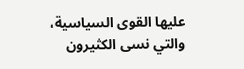عليها القوى السياسية، والتي نسى الكثيرون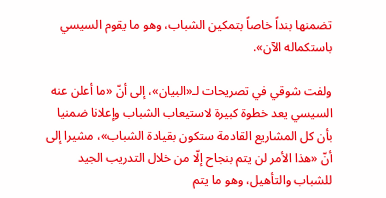تضمنها بنداً خاصاً بتمكين الشباب، وهو ما يقوم السيسي باستكماله الآن».

ولفت شوقي في تصريحات لـ«البيان»، إلى أنّ «ما أعلن عنه السيسي يعد خطوة كبيرة لاستيعاب الشباب وإعلانا ضمنيا بأن كل المشاريع القادمة ستكون بقيادة الشباب»، مشيرا إلى أنّ «هذا الأمر لن يتم بنجاح إلّا من خلال التدريب الجيد للشباب والتأهيل، وهو ما يتم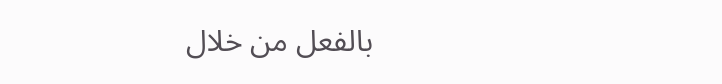بالفعل من خلال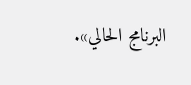البرنامج الحالي».